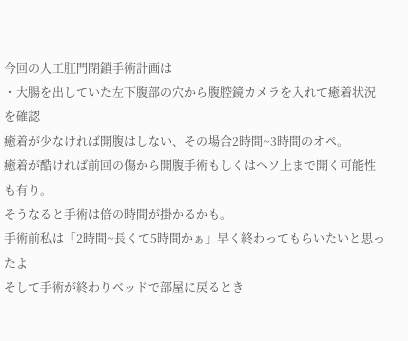今回の人工肛門閉鎖手術計画は
・大腸を出していた左下腹部の穴から腹腔鏡カメラを入れて癒着状況を確認
癒着が少なければ開腹はしない、その場合2時間~3時間のオペ。
癒着が酷ければ前回の傷から開腹手術もしくはヘソ上まで開く可能性も有り。
そうなると手術は倍の時間が掛かるかも。
手術前私は「2時間~長くて5時間かぁ」早く終わってもらいたいと思ったよ
そして手術が終わりベッドで部屋に戻るとき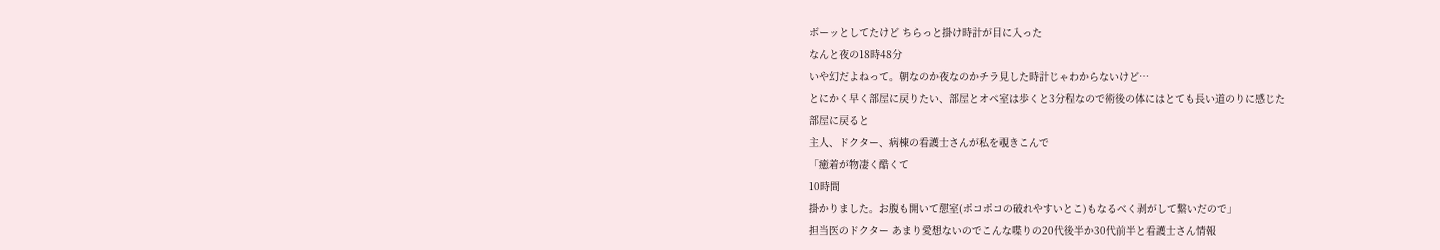ボーッとしてたけど ちらっと掛け時計が目に入った
なんと夜の18時48分
いや幻だよねって。朝なのか夜なのかチラ見した時計じゃわからないけど…
とにかく早く部屋に戻りたい、部屋とオペ室は歩くと3分程なので術後の体にはとても長い道のりに感じた
部屋に戻ると
主人、ドクター、病棟の看護士さんが私を覗きこんで
「癒着が物凄く酷くて
10時間
掛かりました。お腹も開いて憇室(ポコポコの破れやすいとこ)もなるべく剥がして繋いだので」
担当医のドクター あまり愛想ないのでこんな喋りの20代後半か30代前半と看護士さん情報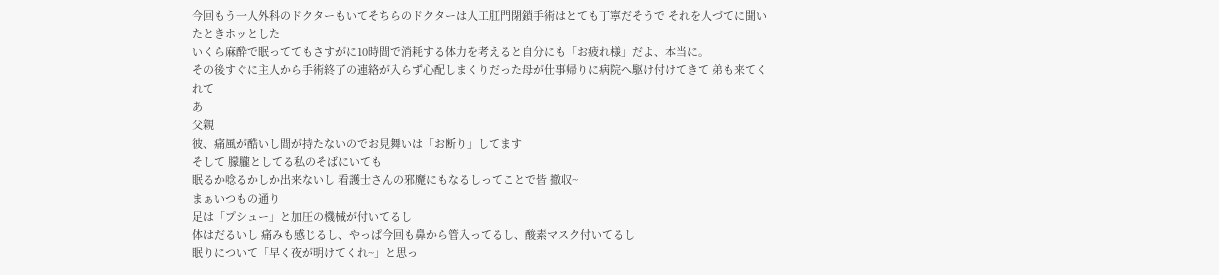今回もう一人外科のドクターもいてそちらのドクターは人工肛門閉鎖手術はとても丁寧だそうで それを人づてに聞いたときホッとした
いくら麻酔で眠っててもさすがに10時間で消耗する体力を考えると自分にも「お疲れ様」だよ、本当に。
その後すぐに主人から手術終了の連絡が入らず心配しまくりだった母が仕事帰りに病院へ駆け付けてきて 弟も来てくれて
あ
父親
彼、痛風が酷いし間が持たないのでお見舞いは「お断り」してます
そして 朦朧としてる私のそばにいても
眠るか唸るかしか出来ないし 看護士さんの邪魔にもなるしってことで皆 撤収~
まぁいつもの通り
足は「プシュー」と加圧の機械が付いてるし
体はだるいし 痛みも感じるし、やっぱ今回も鼻から管入ってるし、酸素マスク付いてるし
眠りについて「早く夜が明けてくれ~」と思っ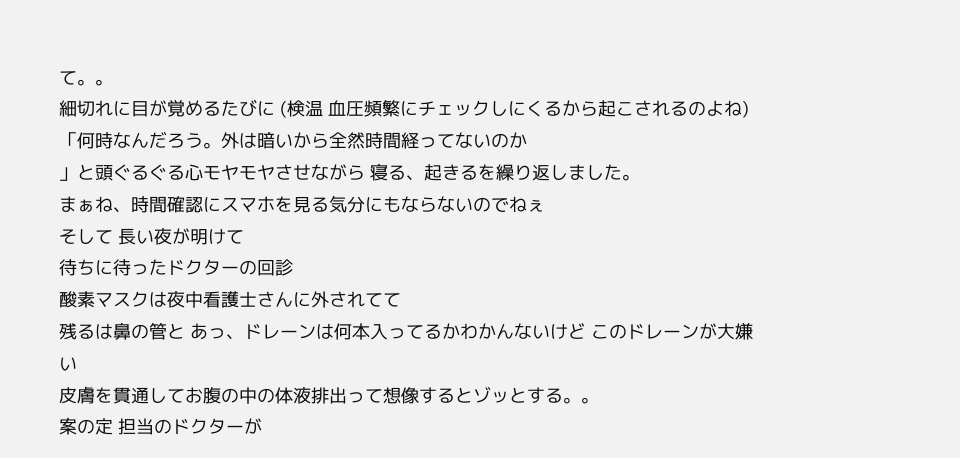て。。
細切れに目が覚めるたびに (検温 血圧頻繁にチェックしにくるから起こされるのよね)
「何時なんだろう。外は暗いから全然時間経ってないのか
」と頭ぐるぐる心モヤモヤさせながら 寝る、起きるを繰り返しました。
まぁね、時間確認にスマホを見る気分にもならないのでねぇ
そして 長い夜が明けて
待ちに待ったドクターの回診
酸素マスクは夜中看護士さんに外されてて
残るは鼻の管と あっ、ドレーンは何本入ってるかわかんないけど このドレーンが大嫌い
皮膚を貫通してお腹の中の体液排出って想像するとゾッとする。。
案の定 担当のドクターが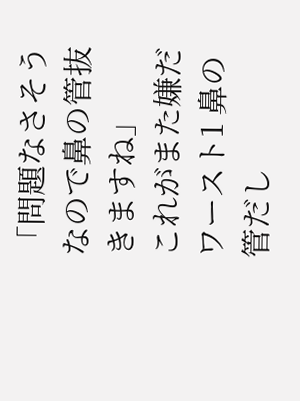「問題なさそうなので鼻の管抜きますね」
これがまた嫌だ
ワースト1 鼻の管だし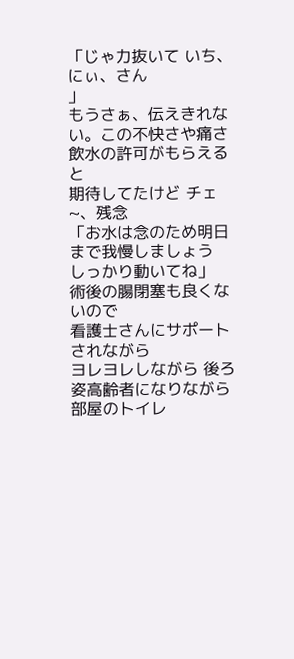「じゃ力抜いて いち、にぃ、さん
」
もうさぁ、伝えきれない。この不快さや痛さ
飲水の許可がもらえると
期待してたけど チェ~、残念
「お水は念のため明日まで我慢しましょう
しっかり動いてね」
術後の腸閉塞も良くないので
看護士さんにサポートされながら
ヨレヨレしながら 後ろ姿高齢者になりながら部屋のトイレ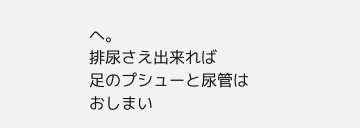へ。
排尿さえ出来れば
足のプシューと尿管はおしまい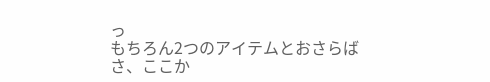っ
もちろん2つのアイテムとおさらば
さ、ここか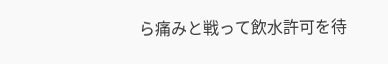ら痛みと戦って飲水許可を待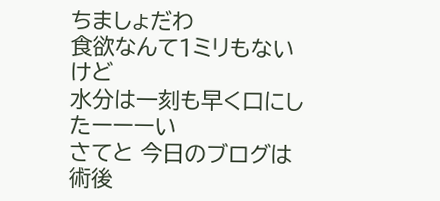ちましょだわ
食欲なんて1ミリもないけど
水分は一刻も早く口にしたーーーい
さてと 今日のブログは術後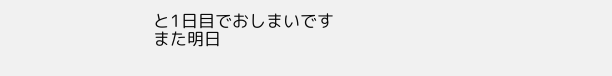と1日目でおしまいです
また明日